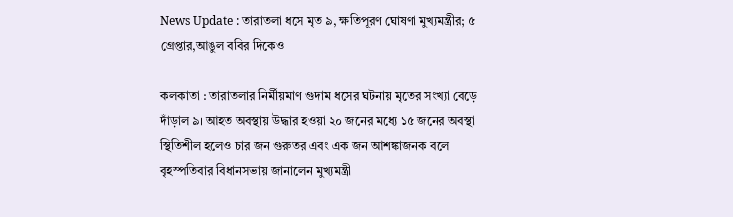News Update : তারাতলা ধসে মৃত ৯, ক্ষতিপূরণ ঘোষণা মুখ্যমন্ত্রীর; ৫ গ্রেপ্তার,আঙুল ববির দিকেও

কলকাতা : তারাতলার নির্মীয়মাণ গুদাম ধসের ঘটনায় মৃতের সংখ্যা বেড়ে দাঁড়াল ৯। আহত অবস্থায় উদ্ধার হওয়া ২০ জনের মধ্যে ১৫ জনের অবস্থা স্থিতিশীল হলেও চার জন গুরুতর এবং এক জন আশঙ্কাজনক বলে বৃহস্পতিবার বিধানসভায় জানালেন মুখ্যমন্ত্রী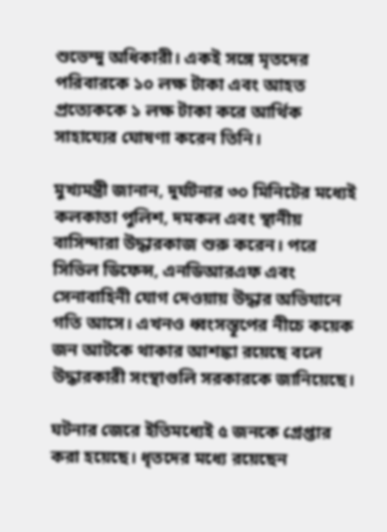শুভেন্দু অধিকারী। একই সঙ্গে মৃতদের পরিবারকে ১০ লক্ষ টাকা এবং আহত প্রত্যেককে ১ লক্ষ টাকা করে আর্থিক সাহায্যের ঘোষণা করেন তিনি।

মুখ্যমন্ত্রী জানান, দুর্ঘটনার ৩০ মিনিটের মধ্যেই কলকাতা পুলিশ, দমকল এবং স্থানীয় বাসিন্দারা উদ্ধারকাজ শুরু করেন। পরে সিভিল ডিফেন্স, এনডিআরএফ এবং সেনাবাহিনী যোগ দেওয়ায় উদ্ধার অভিযানে গতি আসে। এখনও ধ্বংসস্তূপের নীচে কয়েক জন আটকে থাকার আশঙ্কা রয়েছে বলে উদ্ধারকারী সংস্থাগুলি সরকারকে জানিয়েছে।

ঘটনার জেরে ইতিমধ্যেই ৫ জনকে গ্রেপ্তার করা হয়েছে। ধৃতদের মধ্যে রয়েছেন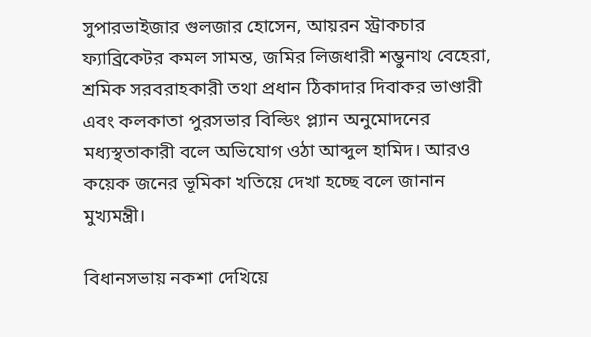সুপারভাইজার গুলজার হোসেন, আয়রন স্ট্রাকচার ফ্যাব্রিকেটর কমল সামন্ত, জমির লিজধারী শম্ভুনাথ বেহেরা, শ্রমিক সরবরাহকারী তথা প্রধান ঠিকাদার দিবাকর ভাণ্ডারী এবং কলকাতা পুরসভার বিল্ডিং প্ল্যান অনুমোদনের মধ্যস্থতাকারী বলে অভিযোগ ওঠা আব্দুল হামিদ। আরও কয়েক জনের ভূমিকা খতিয়ে দেখা হচ্ছে বলে জানান মুখ্যমন্ত্রী।

বিধানসভায় নকশা দেখিয়ে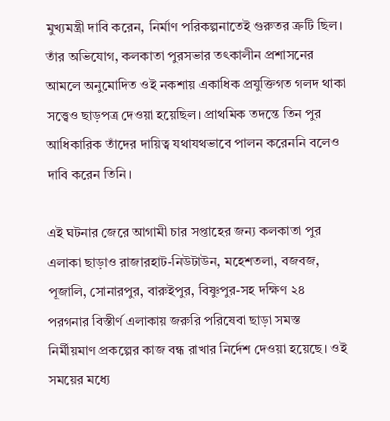মুখ্যমন্ত্রী দাবি করেন, নির্মাণ পরিকল্পনাতেই গুরুতর ত্রুটি ছিল। তাঁর অভিযোগ, কলকাতা পুরসভার তৎকালীন প্রশাসনের আমলে অনুমোদিত ওই নকশায় একাধিক প্রযুক্তিগত গলদ থাকা সত্ত্বেও ছাড়পত্র দেওয়া হয়েছিল। প্রাথমিক তদন্তে তিন পুর আধিকারিক তাঁদের দায়িত্ব যথাযথভাবে পালন করেননি বলেও দাবি করেন তিনি।

এই ঘটনার জেরে আগামী চার সপ্তাহের জন্য কলকাতা পুর এলাকা ছাড়াও রাজারহাট-নিউটাউন, মহেশতলা, বজবজ, পূজালি, সোনারপুর, বারুইপুর, বিষ্ণুপুর-সহ দক্ষিণ ২৪ পরগনার বিস্তীর্ণ এলাকায় জরুরি পরিষেবা ছাড়া সমস্ত নির্মীয়মাণ প্রকল্পের কাজ বন্ধ রাখার নির্দেশ দেওয়া হয়েছে। ওই সময়ের মধ্যে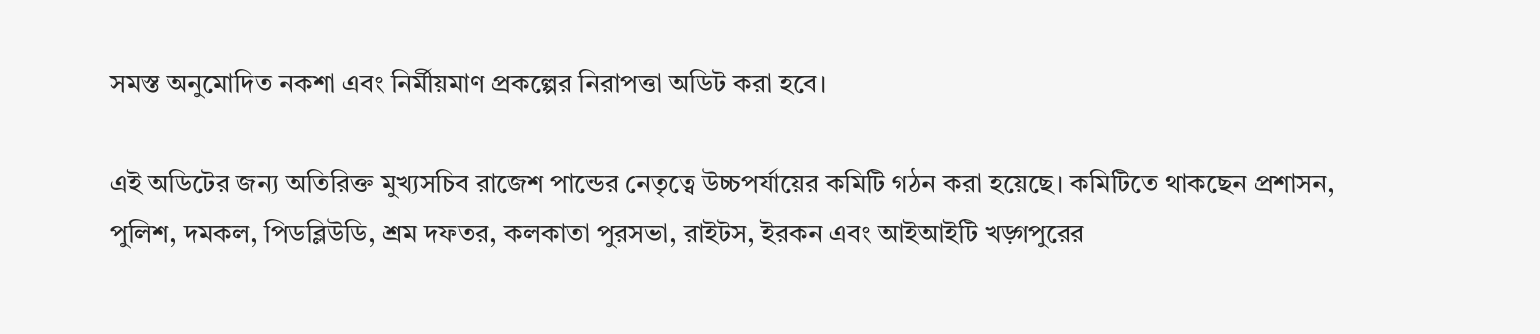সমস্ত অনুমোদিত নকশা এবং নির্মীয়মাণ প্রকল্পের নিরাপত্তা অডিট করা হবে।

এই অডিটের জন্য অতিরিক্ত মুখ্যসচিব রাজেশ পান্ডের নেতৃত্বে উচ্চপর্যায়ের কমিটি গঠন করা হয়েছে। কমিটিতে থাকছেন প্রশাসন, পুলিশ, দমকল, পিডব্লিউডি, শ্রম দফতর, কলকাতা পুরসভা, রাইটস, ইরকন এবং আইআইটি খড়্গপুরের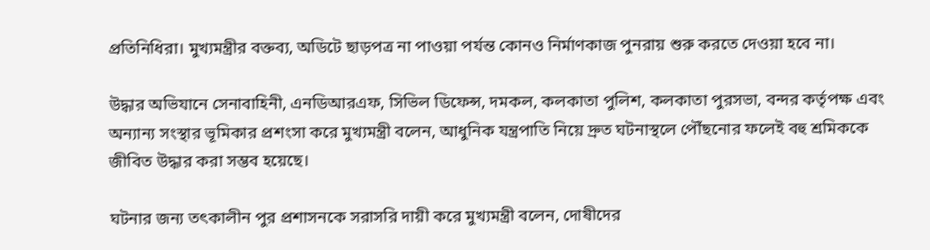প্রতিনিধিরা। মুখ্যমন্ত্রীর বক্তব্য, অডিটে ছাড়পত্র না পাওয়া পর্যন্ত কোনও নির্মাণকাজ পুনরায় শুরু করতে দেওয়া হবে না।

উদ্ধার অভিযানে সেনাবাহিনী, এনডিআরএফ, সিভিল ডিফেন্স, দমকল, কলকাতা পুলিশ, কলকাতা পুরসভা, বন্দর কর্তৃপক্ষ এবং অন্যান্য সংস্থার ভূমিকার প্রশংসা করে মুখ্যমন্ত্রী বলেন, আধুনিক যন্ত্রপাতি নিয়ে দ্রুত ঘটনাস্থলে পৌঁছনোর ফলেই বহু শ্রমিককে জীবিত উদ্ধার করা সম্ভব হয়েছে।

ঘটনার জন্য তৎকালীন পুর প্রশাসনকে সরাসরি দায়ী করে মুখ্যমন্ত্রী বলেন, দোষীদের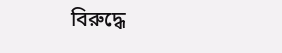বিরুদ্ধে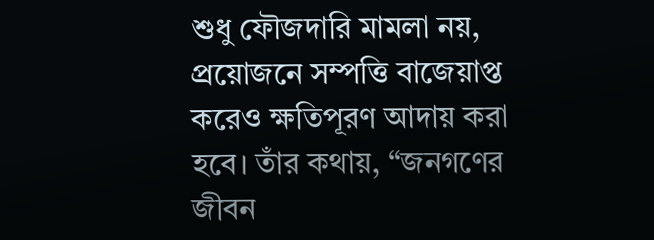শুধু ফৌজদারি মামলা নয়, প্রয়োজনে সম্পত্তি বাজেয়াপ্ত করেও ক্ষতিপূরণ আদায় করা হবে। তাঁর কথায়, “জনগণের জীবন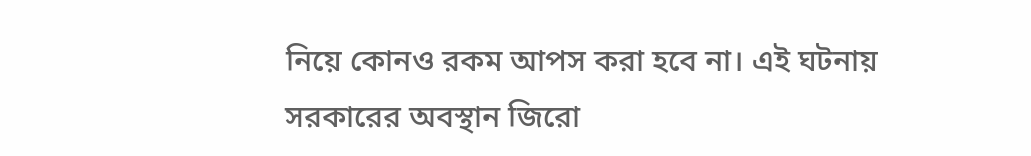নিয়ে কোনও রকম আপস করা হবে না। এই ঘটনায় সরকারের অবস্থান জিরো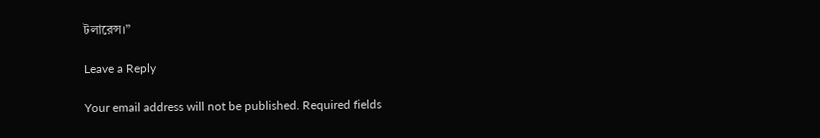টলারেন্স।”

Leave a Reply

Your email address will not be published. Required fields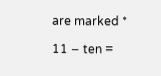are marked *

11 − ten =